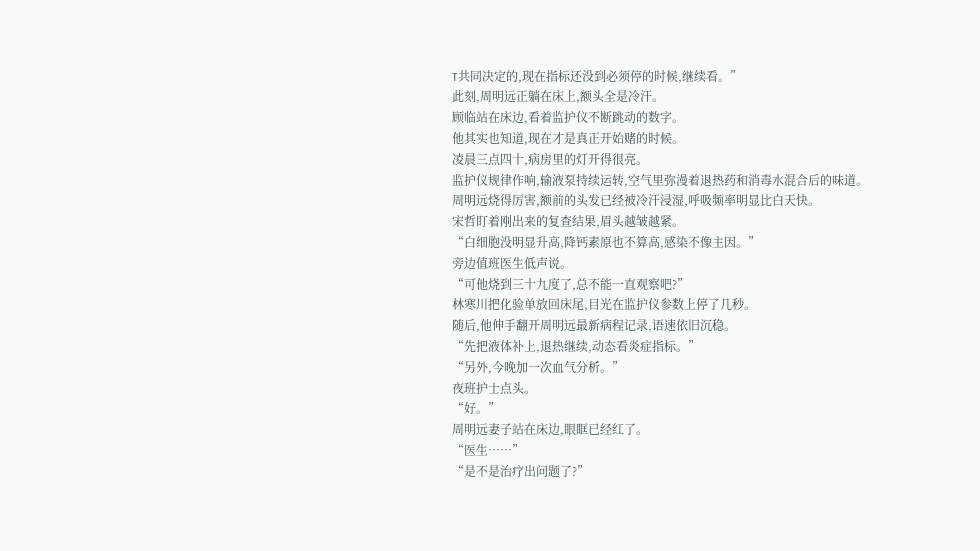T共同决定的,现在指标还没到必须停的时候,继续看。”
此刻,周明远正躺在床上,额头全是冷汗。
顾临站在床边,看着监护仪不断跳动的数字。
他其实也知道,现在才是真正开始赌的时候。
凌晨三点四十,病房里的灯开得很亮。
监护仪规律作响,输液泵持续运转,空气里弥漫着退热药和消毒水混合后的味道。
周明远烧得厉害,额前的头发已经被冷汗浸湿,呼吸频率明显比白天快。
宋哲盯着刚出来的复查结果,眉头越皱越紧。
“白细胞没明显升高,降钙素原也不算高,感染不像主因。”
旁边值班医生低声说。
“可他烧到三十九度了,总不能一直观察吧?”
林寒川把化验单放回床尾,目光在监护仪参数上停了几秒。
随后,他伸手翻开周明远最新病程记录,语速依旧沉稳。
“先把液体补上,退热继续,动态看炎症指标。”
“另外,今晚加一次血气分析。”
夜班护士点头。
“好。”
周明远妻子站在床边,眼眶已经红了。
“医生……”
“是不是治疗出问题了?”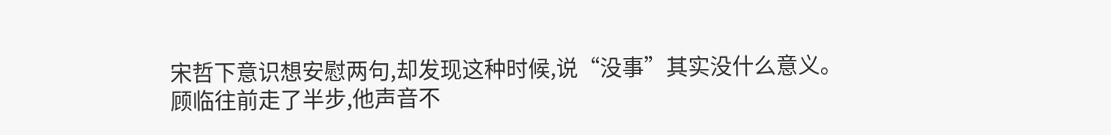宋哲下意识想安慰两句,却发现这种时候,说“没事”其实没什么意义。
顾临往前走了半步,他声音不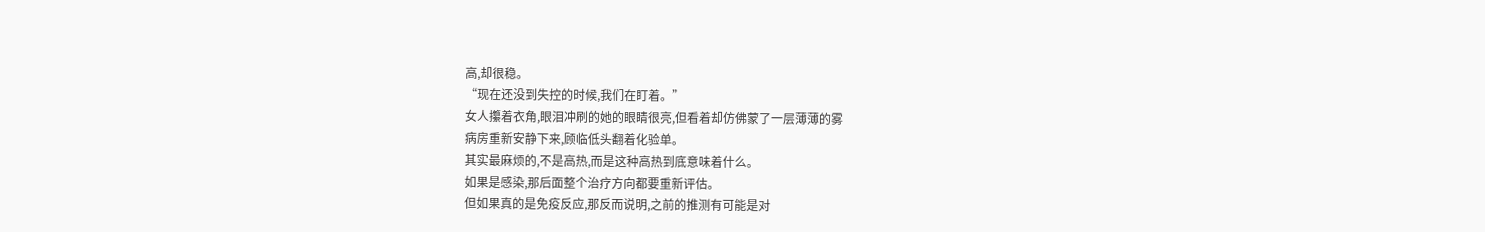高,却很稳。
“现在还没到失控的时候,我们在盯着。”
女人攥着衣角,眼泪冲刷的她的眼睛很亮,但看着却仿佛蒙了一层薄薄的雾
病房重新安静下来,顾临低头翻着化验单。
其实最麻烦的,不是高热,而是这种高热到底意味着什么。
如果是感染,那后面整个治疗方向都要重新评估。
但如果真的是免疫反应,那反而说明,之前的推测有可能是对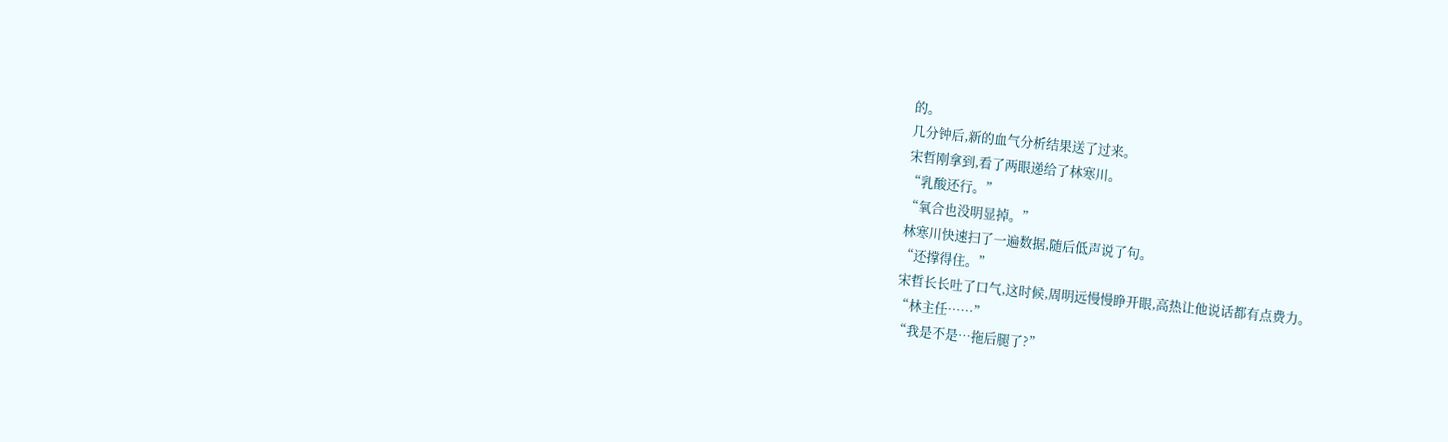的。
几分钟后,新的血气分析结果送了过来。
宋哲刚拿到,看了两眼递给了林寒川。
“乳酸还行。”
“氧合也没明显掉。”
林寒川快速扫了一遍数据,随后低声说了句。
“还撑得住。”
宋哲长长吐了口气,这时候,周明远慢慢睁开眼,高热让他说话都有点费力。
“林主任……”
“我是不是…拖后腿了?”